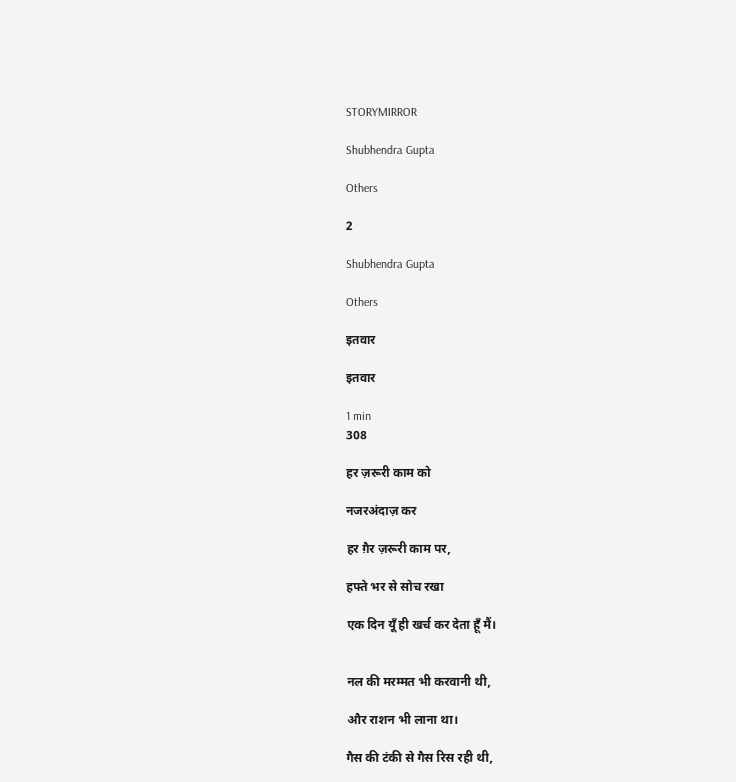STORYMIRROR

Shubhendra Gupta

Others

2

Shubhendra Gupta

Others

इतवार

इतवार

1 min
308

हर ज़रूरी काम को

नजरअंदाज़ कर

हर ग़ैर ज़रूरी काम पर,

हफ्ते भर से सोच रखा

एक दिन यूँ ही खर्च कर देता हूँ मैं।


नल की मरम्मत भी करवानी थी,

और राशन भी लाना था।

गैस की टंकी से गैस रिस रही थी,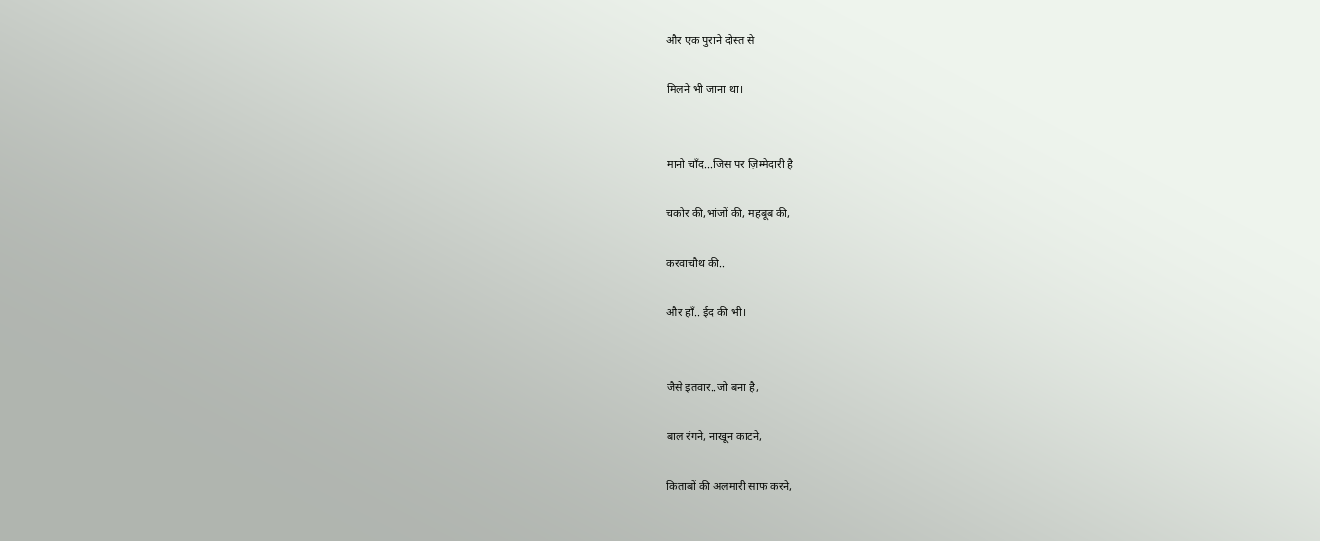और एक पुराने दोस्त से

मिलने भी जाना था।


मानो चाँद...जिस पर ज़िम्मेदारी है

चकोर की,भांजों की, महबूब की,

करवाचौथ की..

और हाँ.. ईद की भी।


जैसे इतवार..जो बना है,

बाल रंगने, नाखून काटने,

किताबों की अलमारी साफ करने,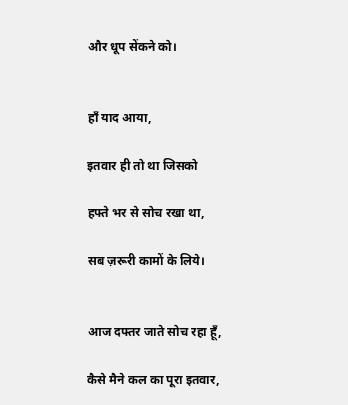और धूप सेंकने को।


हाँ याद आया,

इतवार ही तो था जिसको

हफ्ते भर से सोच रखा था,

सब ज़रूरी कामों के लिये।


आज दफ्तर जाते सोच रहा हूँ,

कैसे मैने कल का पूरा इतवार,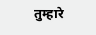तुम्हारे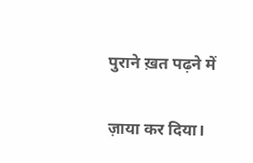पुराने ख़त पढ़ने में

ज़ाया कर दिया।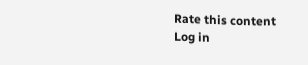Rate this content
Log in